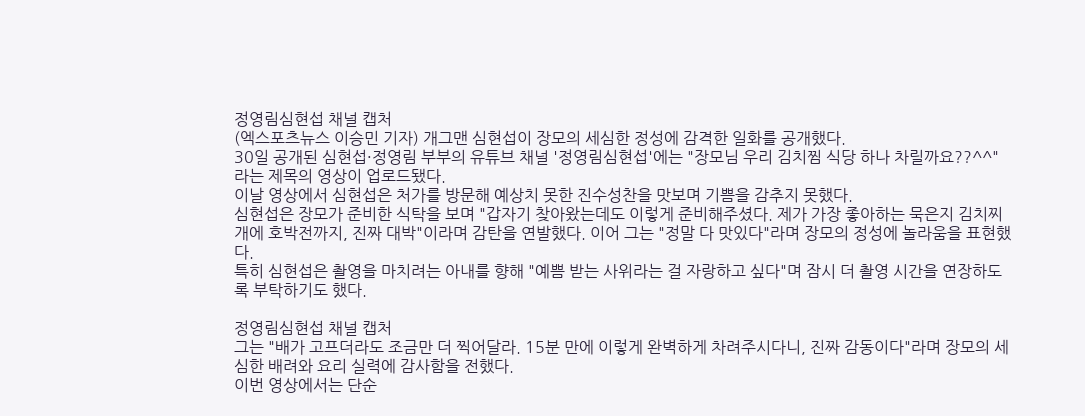정영림심현섭 채널 캡처
(엑스포츠뉴스 이승민 기자) 개그맨 심현섭이 장모의 세심한 정성에 감격한 일화를 공개했다.
30일 공개된 심현섭·정영림 부부의 유튜브 채널 '정영림심현섭'에는 "장모님 우리 김치찜 식당 하나 차릴까요??^^"라는 제목의 영상이 업로드됐다.
이날 영상에서 심현섭은 처가를 방문해 예상치 못한 진수성찬을 맛보며 기쁨을 감추지 못했다.
심현섭은 장모가 준비한 식탁을 보며 "갑자기 찾아왔는데도 이렇게 준비해주셨다. 제가 가장 좋아하는 묵은지 김치찌개에 호박전까지, 진짜 대박"이라며 감탄을 연발했다. 이어 그는 "정말 다 맛있다"라며 장모의 정성에 놀라움을 표현했다.
특히 심현섭은 촬영을 마치려는 아내를 향해 "예쁨 받는 사위라는 걸 자랑하고 싶다"며 잠시 더 촬영 시간을 연장하도록 부탁하기도 했다.

정영림심현섭 채널 캡처
그는 "배가 고프더라도 조금만 더 찍어달라. 15분 만에 이렇게 완벽하게 차려주시다니, 진짜 감동이다"라며 장모의 세심한 배려와 요리 실력에 감사함을 전했다.
이번 영상에서는 단순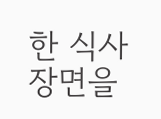한 식사 장면을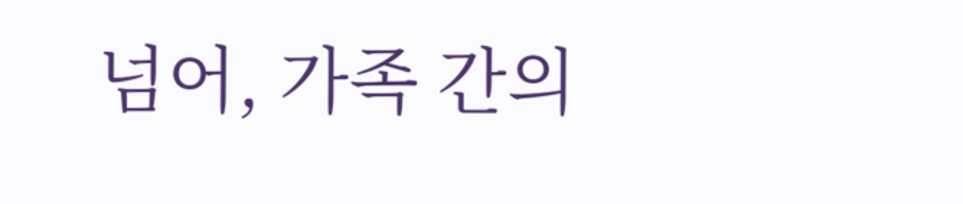넘어, 가족 간의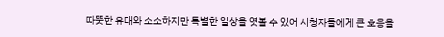따뜻한 유대와 소소하지만 특별한 일상을 엿볼 수 있어 시청자들에게 큰 호응을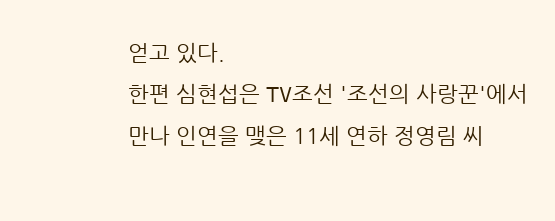얻고 있다.
한편 심현섭은 TV조선 '조선의 사랑꾼'에서 만나 인연을 맺은 11세 연하 정영림 씨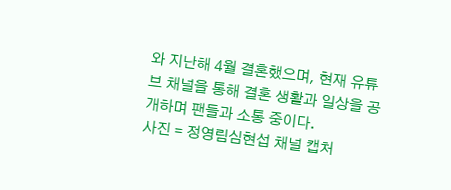와 지난해 4월 결혼했으며, 현재 유튜브 채널을 통해 결혼 생활과 일상을 공개하며 팬들과 소통 중이다.
사진 = 정영림심현섭 채널 캡처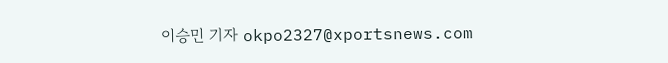이승민 기자 okpo2327@xportsnews.com